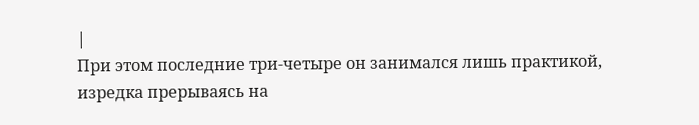|
При этом последние три-четыре он занимался лишь практикой, изредка прерываясь на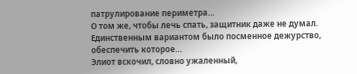патрулирование периметра…
О том же, чтобы лечь спать, защитник даже не думал. Единственным вариантом было посменное дежурство, обеспечить которое…
Элиот вскочил, словно ужаленный,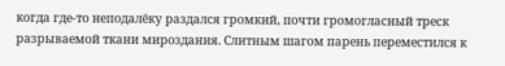когда где-то неподалёку раздался громкий, почти громогласный треск разрываемой ткани мироздания. Слитным шагом парень переместился к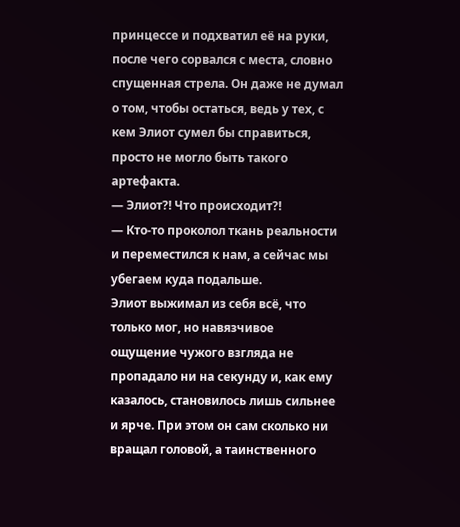принцессе и подхватил её на руки, после чего сорвался с места, словно спущенная стрела. Он даже не думал о том, чтобы остаться, ведь у тех, с кем Элиот сумел бы справиться, просто не могло быть такого артефакта.
— Элиот?! Что происходит?!
— Кто-то проколол ткань реальности и переместился к нам, а сейчас мы убегаем куда подальше.
Элиот выжимал из себя всё, что только мог, но навязчивое ощущение чужого взгляда не пропадало ни на секунду и, как ему казалось, становилось лишь сильнее и ярче. При этом он сам сколько ни вращал головой, а таинственного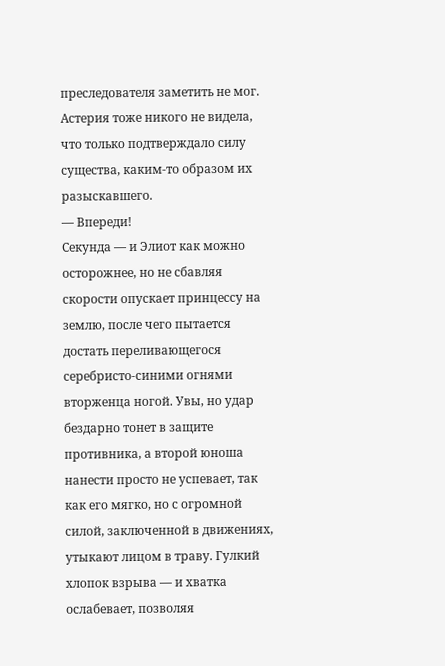преследователя заметить не мог. Астерия тоже никого не видела, что только подтверждало силу существа, каким-то образом их разыскавшего.
— Впереди!
Секунда — и Элиот как можно осторожнее, но не сбавляя скорости опускает принцессу на землю, после чего пытается достать переливающегося серебристо-синими огнями вторженца ногой. Увы, но удар бездарно тонет в защите противника, а второй юноша нанести просто не успевает, так как его мягко, но с огромной силой, заключенной в движениях, утыкают лицом в траву. Гулкий хлопок взрыва — и хватка ослабевает, позволяя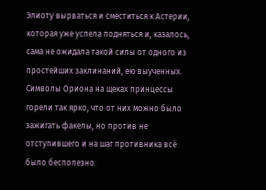Элиоту вырваться и сместиться к Астерии, которая уже успела подняться и, казалось, сама не ожидала такой силы от одного из простейших заклинаний, ею выученных. Символы Ориона на щеках принцессы горели так ярко, что от них можно было зажигать факелы, но против не отступившего и на шаг противника всё было бесполезно.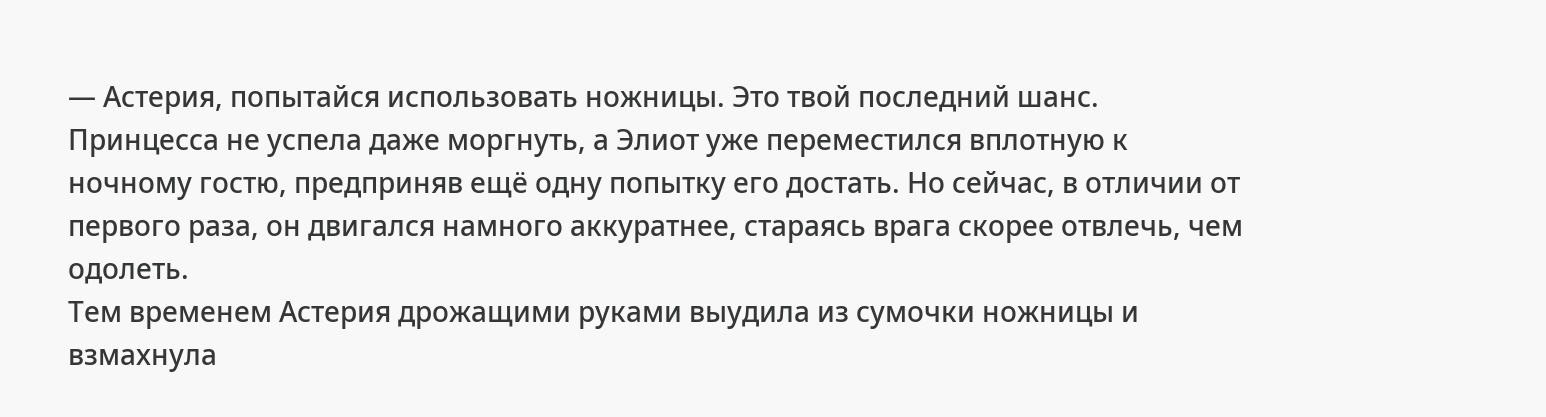— Астерия, попытайся использовать ножницы. Это твой последний шанс.
Принцесса не успела даже моргнуть, а Элиот уже переместился вплотную к ночному гостю, предприняв ещё одну попытку его достать. Но сейчас, в отличии от первого раза, он двигался намного аккуратнее, стараясь врага скорее отвлечь, чем одолеть.
Тем временем Астерия дрожащими руками выудила из сумочки ножницы и взмахнула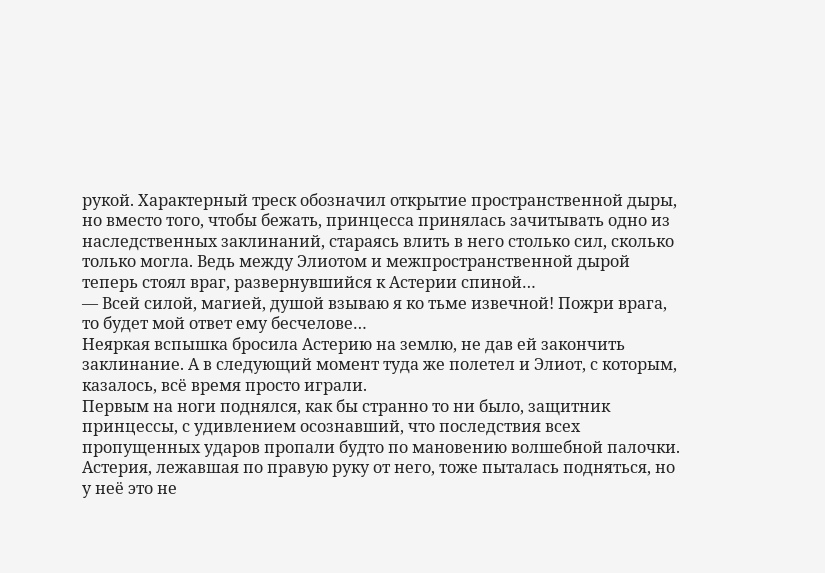рукой. Характерный треск обозначил открытие пространственной дыры, но вместо того, чтобы бежать, принцесса принялась зачитывать одно из наследственных заклинаний, стараясь влить в него столько сил, сколько только могла. Ведь между Элиотом и межпространственной дырой теперь стоял враг, развернувшийся к Астерии спиной…
— Всей силой, магией, душой взываю я ко тьме извечной! Пожри врага, то будет мой ответ ему бесчелове…
Неяркая вспышка бросила Астерию на землю, не дав ей закончить заклинание. А в следующий момент туда же полетел и Элиот, с которым, казалось, всё время просто играли.
Первым на ноги поднялся, как бы странно то ни было, защитник принцессы, с удивлением осознавший, что последствия всех пропущенных ударов пропали будто по мановению волшебной палочки. Астерия, лежавшая по правую руку от него, тоже пыталась подняться, но у неё это не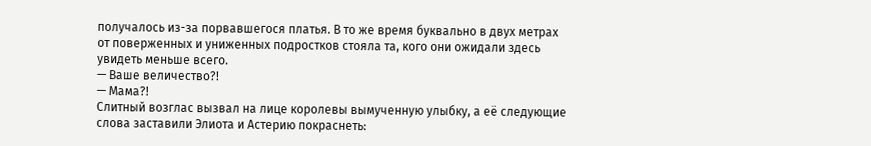получалось из-за порвавшегося платья. В то же время буквально в двух метрах от поверженных и униженных подростков стояла та, кого они ожидали здесь увидеть меньше всего.
— Ваше величество?!
— Мама?!
Слитный возглас вызвал на лице королевы вымученную улыбку, а её следующие слова заставили Элиота и Астерию покраснеть: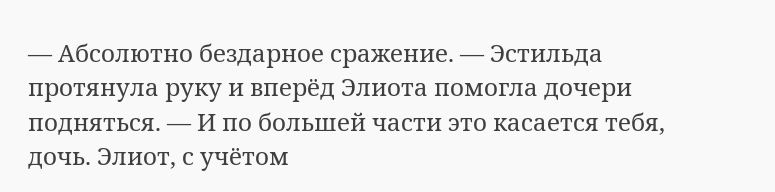— Абсолютно бездарное сражение. — Эстильда протянула руку и вперёд Элиота помогла дочери подняться. — И по большей части это касается тебя, дочь. Элиот, с учётом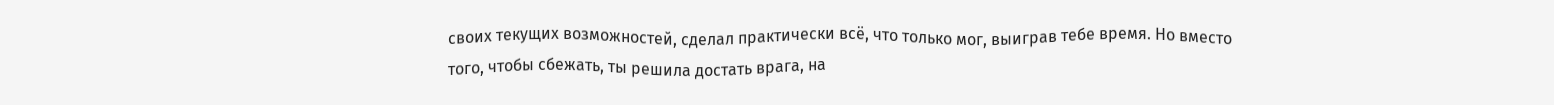своих текущих возможностей, сделал практически всё, что только мог, выиграв тебе время. Но вместо того, чтобы сбежать, ты решила достать врага, на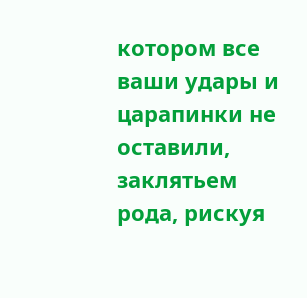котором все ваши удары и царапинки не оставили, заклятьем рода, рискуя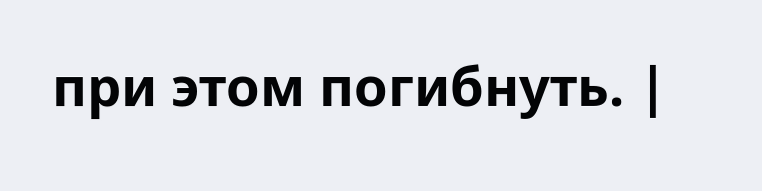при этом погибнуть. |